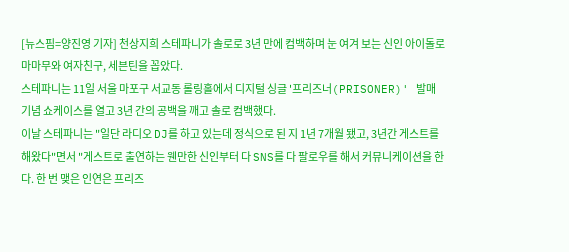[뉴스핌=양진영 기자] 천상지희 스테파니가 솔로로 3년 만에 컴백하며 눈 여겨 보는 신인 아이돌로 마마무와 여자친구, 세븐틴을 꼽았다.
스테파니는 11일 서울 마포구 서교동 롤링홀에서 디지털 싱글 '프리즈너(PRISONER)' 발매 기념 쇼케이스를 열고 3년 간의 공백을 깨고 솔로 컴백했다.
이날 스테파니는 "일단 라디오 DJ를 하고 있는데 정식으로 된 지 1년 7개월 됐고, 3년간 게스트를 해왔다"면서 "게스트로 출연하는 웬만한 신인부터 다 SNS를 다 팔로우를 해서 커뮤니케이션을 한다. 한 번 맺은 인연은 프리즈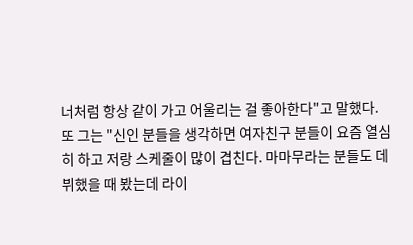너처럼 항상 같이 가고 어울리는 걸 좋아한다"고 말했다.
또 그는 "신인 분들을 생각하면 여자친구 분들이 요즘 열심히 하고 저랑 스케줄이 많이 겹친다. 마마무라는 분들도 데뷔했을 때 봤는데 라이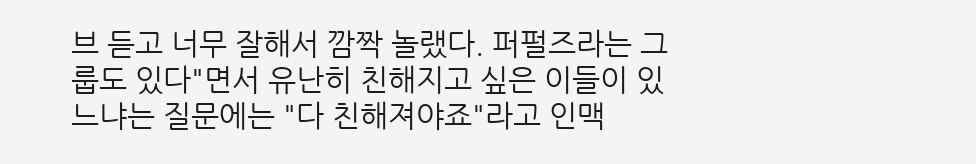브 듣고 너무 잘해서 깜짝 놀랬다. 퍼펄즈라는 그룹도 있다"면서 유난히 친해지고 싶은 이들이 있느냐는 질문에는 "다 친해져야죠"라고 인맥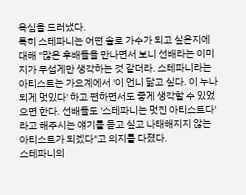욕심을 드러냈다.
특히 스테파니는 어떤 솔로 가수가 되고 싶은지에 대해 "많은 후배들을 만나면서 보니 선배라는 이미지가 무섭게만 생각하는 것 같더라. 스테파니라는 아티스트는 가요계에서 '이 언니 닮고 싶다. 이 누나 되게 멋있다' 하고 편하면서도 좋게 생각할 수 있었으면 한다. 선배들도 '스테파니는 멋진 아티스트다'라고 해주시는 얘기를 듣고 싶고 나태해지지 않는 아티스트가 되겠다"고 의지를 다졌다.
스테파니의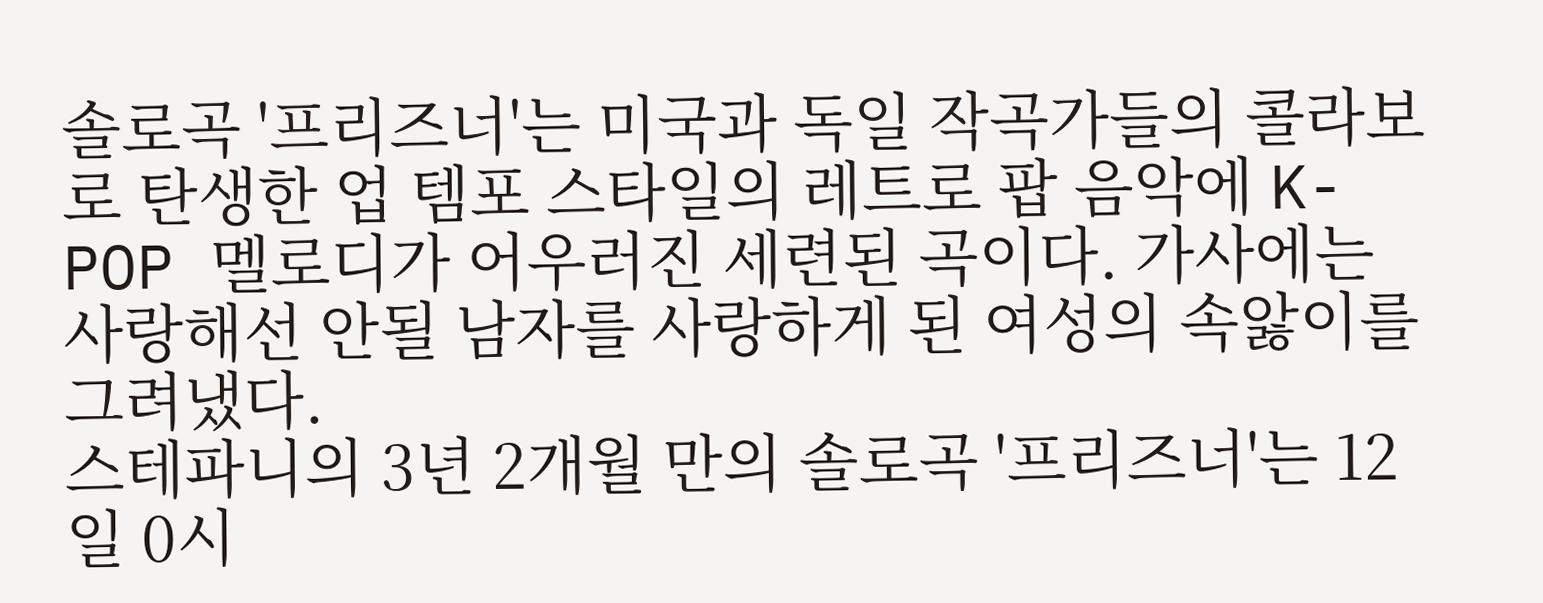솔로곡 '프리즈너'는 미국과 독일 작곡가들의 콜라보로 탄생한 업 템포 스타일의 레트로 팝 음악에 K-POP 멜로디가 어우러진 세련된 곡이다. 가사에는 사랑해선 안될 남자를 사랑하게 된 여성의 속앓이를 그려냈다.
스테파니의 3년 2개월 만의 솔로곡 '프리즈너'는 12일 0시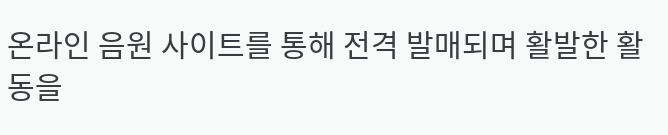온라인 음원 사이트를 통해 전격 발매되며 활발한 활동을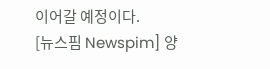이어갈 예정이다.
[뉴스핌 Newspim] 양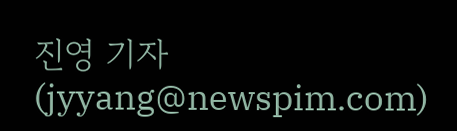진영 기자 (jyyang@newspim.com)